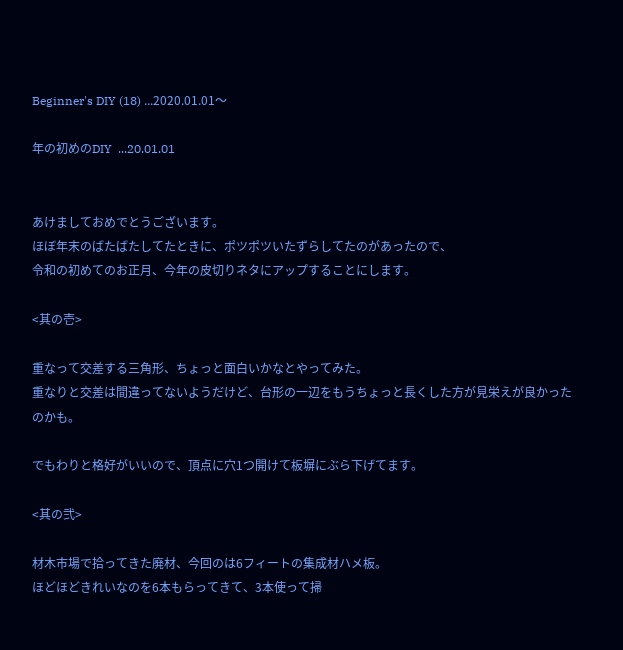Beginner's DIY (18) ...2020.01.01〜

年の初めのDIY  ...20.01.01


あけましておめでとうございます。
ほぼ年末のばたばたしてたときに、ポツポツいたずらしてたのがあったので、
令和の初めてのお正月、今年の皮切りネタにアップすることにします。

<其の壱>

重なって交差する三角形、ちょっと面白いかなとやってみた。
重なりと交差は間違ってないようだけど、台形の一辺をもうちょっと長くした方が見栄えが良かったのかも。

でもわりと格好がいいので、頂点に穴1つ開けて板塀にぶら下げてます。

<其の弐>

材木市場で拾ってきた廃材、今回のは6フィートの集成材ハメ板。
ほどほどきれいなのを6本もらってきて、3本使って掃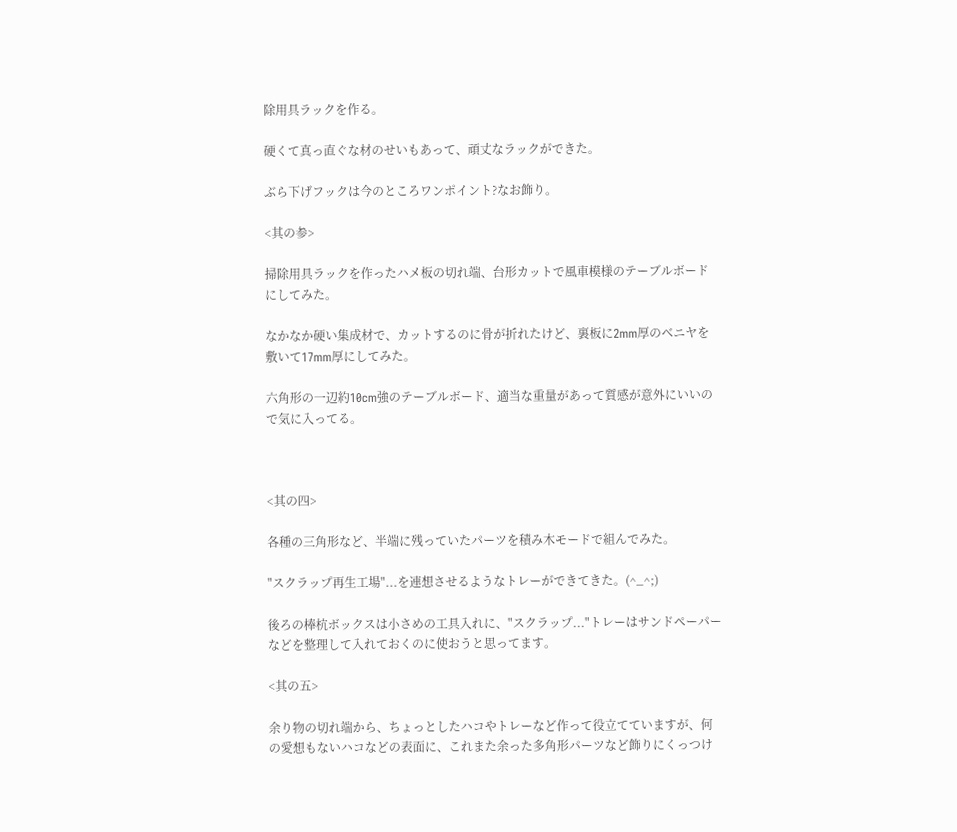除用具ラックを作る。

硬くて真っ直ぐな材のせいもあって、頑丈なラックができた。

ぶら下げフックは今のところワンポイント?なお飾り。

<其の参>

掃除用具ラックを作ったハメ板の切れ端、台形カットで風車模様のテーブルボードにしてみた。

なかなか硬い集成材で、カットするのに骨が折れたけど、裏板に2mm厚のベニヤを敷いて17mm厚にしてみた。

六角形の一辺約10cm強のテーブルボード、適当な重量があって質感が意外にいいので気に入ってる。



<其の四>

各種の三角形など、半端に残っていたパーツを積み木モードで組んでみた。

"スクラップ再生工場"...を連想させるようなトレーができてきた。(^_^;)

後ろの棒杭ボックスは小さめの工具入れに、"スクラップ..."トレーはサンドペーパーなどを整理して入れておくのに使おうと思ってます。

<其の五>

余り物の切れ端から、ちょっとしたハコやトレーなど作って役立てていますが、何の愛想もないハコなどの表面に、これまた余った多角形パーツなど飾りにくっつけ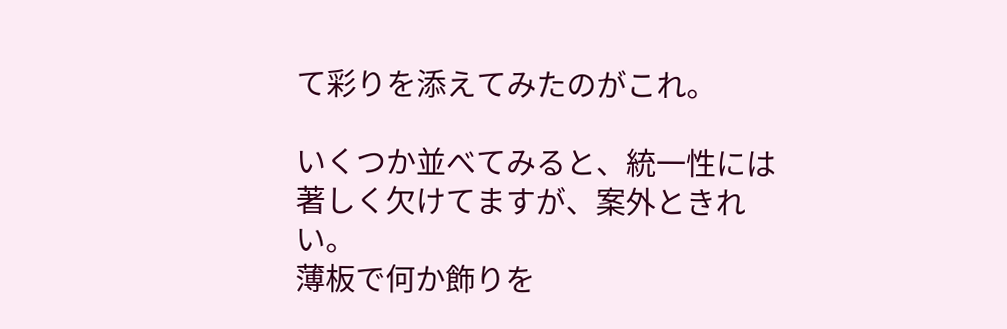て彩りを添えてみたのがこれ。

いくつか並べてみると、統一性には著しく欠けてますが、案外ときれい。
薄板で何か飾りを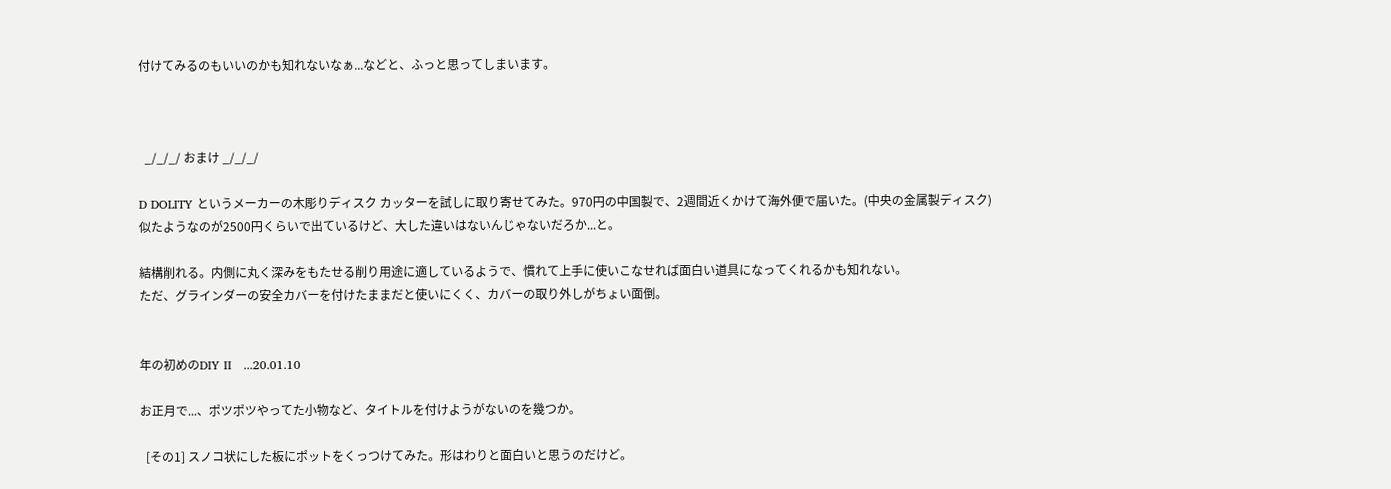付けてみるのもいいのかも知れないなぁ...などと、ふっと思ってしまいます。



  _/_/_/ おまけ _/_/_/

D DOLITY というメーカーの木彫りディスク カッターを試しに取り寄せてみた。970円の中国製で、2週間近くかけて海外便で届いた。(中央の金属製ディスク)
似たようなのが2500円くらいで出ているけど、大した違いはないんじゃないだろか...と。

結構削れる。内側に丸く深みをもたせる削り用途に適しているようで、慣れて上手に使いこなせれば面白い道具になってくれるかも知れない。
ただ、グラインダーの安全カバーを付けたままだと使いにくく、カバーの取り外しがちょい面倒。


年の初めのDIY II   ...20.01.10

お正月で...、ポツポツやってた小物など、タイトルを付けようがないのを幾つか。

  [その1] スノコ状にした板にポットをくっつけてみた。形はわりと面白いと思うのだけど。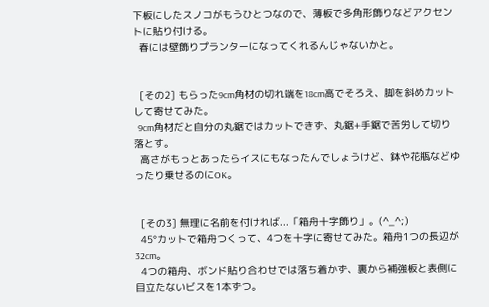下板にしたスノコがもうひとつなので、薄板で多角形飾りなどアクセントに貼り付ける。
  春には壁飾りプランターになってくれるんじゃないかと。


  [その2] もらった9cm角材の切れ端を18cm高でそろえ、脚を斜めカットして寄せてみた。
  9cm角材だと自分の丸鋸ではカットできず、丸鋸+手鋸で苦労して切り落とす。
  高さがもっとあったらイスにもなったんでしょうけど、鉢や花瓶などゆったり乗せるのにOK。


  [その3] 無理に名前を付ければ...「箱舟十字飾り」。(^_^;)
  45°カットで箱舟つくって、4つを十字に寄せてみた。箱舟1つの長辺が32cm。
  4つの箱舟、ボンド貼り合わせでは落ち着かず、裏から補強板と表側に目立たないビスを1本ずつ。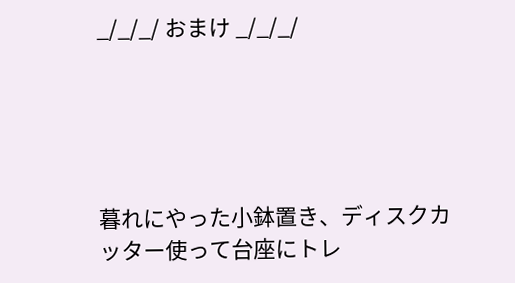_/_/_/ おまけ _/_/_/





暮れにやった小鉢置き、ディスクカッター使って台座にトレ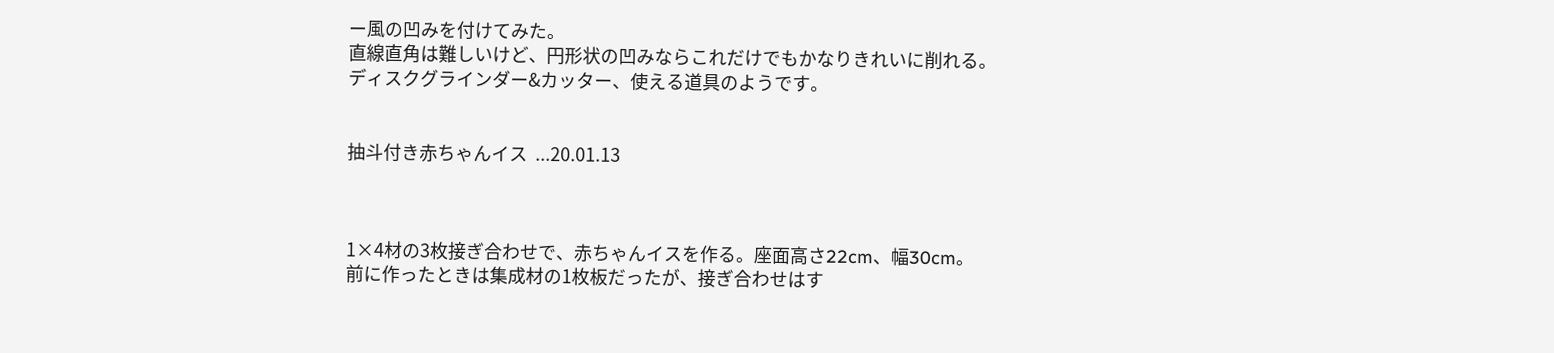ー風の凹みを付けてみた。
直線直角は難しいけど、円形状の凹みならこれだけでもかなりきれいに削れる。
ディスクグラインダー&カッター、使える道具のようです。


抽斗付き赤ちゃんイス  ...20.01.13



1×4材の3枚接ぎ合わせで、赤ちゃんイスを作る。座面高さ22cm、幅30cm。
前に作ったときは集成材の1枚板だったが、接ぎ合わせはす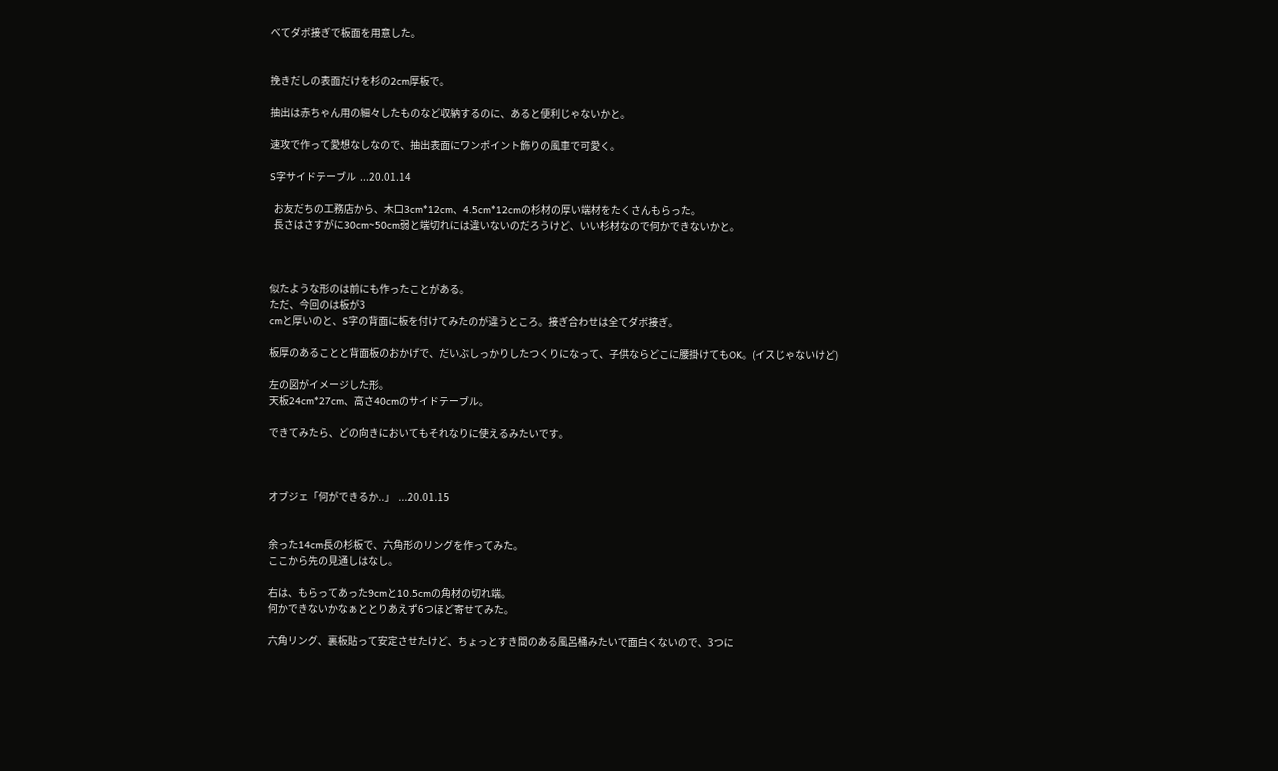べてダボ接ぎで板面を用意した。


挽きだしの表面だけを杉の2cm厚板で。

抽出は赤ちゃん用の細々したものなど収納するのに、あると便利じゃないかと。

速攻で作って愛想なしなので、抽出表面にワンポイント飾りの風車で可愛く。

S字サイドテーブル  ...20.01.14

  お友だちの工務店から、木口3cm*12cm、4.5cm*12cmの杉材の厚い端材をたくさんもらった。
  長さはさすがに30cm~50cm弱と端切れには違いないのだろうけど、いい杉材なので何かできないかと。



似たような形のは前にも作ったことがある。
ただ、今回のは板が3
cmと厚いのと、S字の背面に板を付けてみたのが違うところ。接ぎ合わせは全てダボ接ぎ。

板厚のあることと背面板のおかげで、だいぶしっかりしたつくりになって、子供ならどこに腰掛けてもOK。(イスじゃないけど)

左の図がイメージした形。
天板24cm*27cm、高さ40cmのサイドテーブル。

できてみたら、どの向きにおいてもそれなりに使えるみたいです。



オブジェ「何ができるか..」  ...20.01.15


余った14cm長の杉板で、六角形のリングを作ってみた。
ここから先の見通しはなし。

右は、もらってあった9cmと10.5cmの角材の切れ端。
何かできないかなぁととりあえず6つほど寄せてみた。

六角リング、裏板貼って安定させたけど、ちょっとすき間のある風呂桶みたいで面白くないので、3つに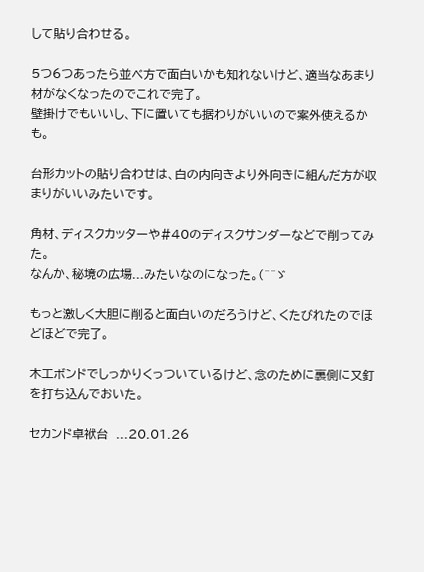して貼り合わせる。

5つ6つあったら並べ方で面白いかも知れないけど、適当なあまり材がなくなったのでこれで完了。
壁掛けでもいいし、下に置いても据わりがいいので案外使えるかも。

台形カットの貼り合わせは、白の内向きより外向きに組んだ方が収まりがいいみたいです。

角材、ディスクカッターや#40のディスクサンダーなどで削ってみた。
なんか、秘境の広場...みたいなのになった。(^^ゞ

もっと激しく大胆に削ると面白いのだろうけど、くたびれたのでほどほどで完了。

木工ボンドでしっかりくっついているけど、念のために裏側に又釘を打ち込んでおいた。

セカンド卓袱台  ...20.01.26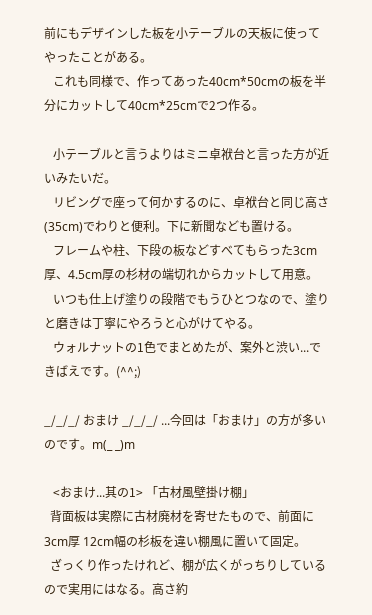前にもデザインした板を小テーブルの天板に使ってやったことがある。
   これも同様で、作ってあった40cm*50cmの板を半分にカットして40cm*25cmで2つ作る。

   小テーブルと言うよりはミニ卓袱台と言った方が近いみたいだ。
   リビングで座って何かするのに、卓袱台と同じ高さ(35cm)でわりと便利。下に新聞なども置ける。
   フレームや柱、下段の板などすべてもらった3cm厚、4.5cm厚の杉材の端切れからカットして用意。
   いつも仕上げ塗りの段階でもうひとつなので、塗りと磨きは丁寧にやろうと心がけてやる。
   ウォルナットの1色でまとめたが、案外と渋い...できばえです。(^^;)

_/_/_/ おまけ _/_/_/ ...今回は「おまけ」の方が多いのです。m(_ _)m

   <おまけ...其の1> 「古材風壁掛け棚」
  背面板は実際に古材廃材を寄せたもので、前面に3cm厚 12cm幅の杉板を違い棚風に置いて固定。
  ざっくり作ったけれど、棚が広くがっちりしているので実用にはなる。高さ約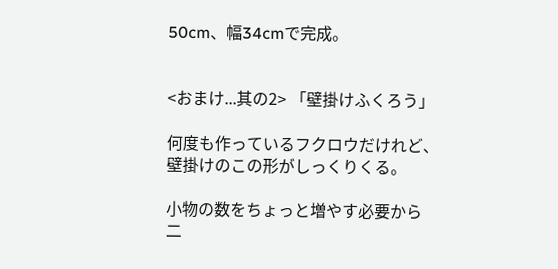50cm、幅34cmで完成。


<おまけ...其の2> 「壁掛けふくろう」

何度も作っているフクロウだけれど、
壁掛けのこの形がしっくりくる。

小物の数をちょっと増やす必要から
二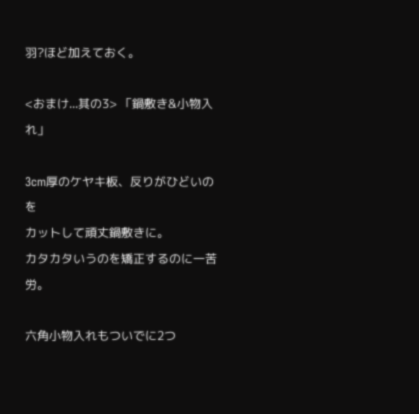羽?ほど加えておく。

<おまけ...其の3> 「鍋敷き&小物入れ」

3cm厚のケヤキ板、反りがひどいのを
カットして頑丈鍋敷きに。
カタカタいうのを矯正するのに一苦労。

六角小物入れもついでに2つ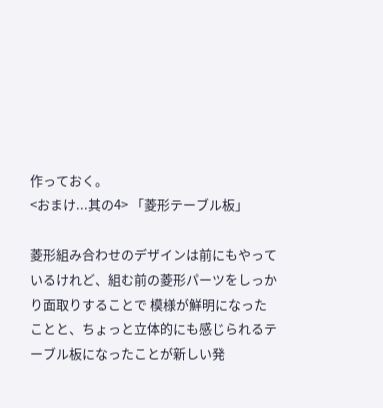作っておく。
<おまけ...其の4> 「菱形テーブル板」

菱形組み合わせのデザインは前にもやっているけれど、組む前の菱形パーツをしっかり面取りすることで 模様が鮮明になったことと、ちょっと立体的にも感じられるテーブル板になったことが新しい発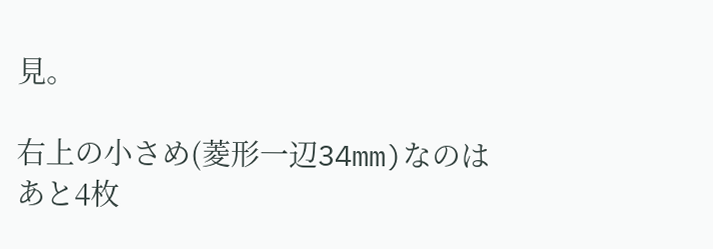見。

右上の小さめ(菱形一辺34mm)なのは
あと4枚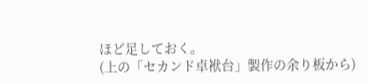ほど足しておく。
(上の「セカンド卓袱台」製作の余り板から)